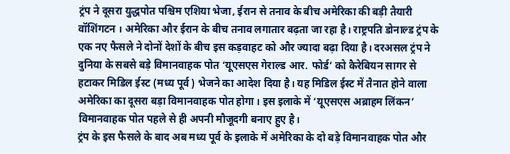ट्रंप ने दूसरा युद्धपोत पश्चिम एशिया भेजा, ईरान से तनाव के बीच अमेरिका की बड़ी तैयारी
वॉशिंगटन । अमेरिका और ईरान के बीच तनाव लगातार बढ़ता जा रहा है। राष्ट्रपति डोनाल्ड ट्रंप के एक नए फैसले ने दोनों देशों के बीच इस कड़वाहट को और ज्यादा बढ़ा दिया है। दरअसल ट्रंप ने दुनिया के सबसे बड़े विमानवाहक पोत ‘यूएसएस गेराल्ड आर. फोर्ड’ को कैरेबियन सागर से हटाकर मिडिल ईस्ट (मध्य पूर्व) भेजने का आदेश दिया है। यह मिडिल ईस्ट में तैनात होने वाला अमेरिका का दूसरा बड़ा विमानवाहक पोत होगा। इस इलाके में ‘यूएसएस अब्राहम लिंकन’ विमानवाहक पोत पहले से ही अपनी मौजूदगी बनाए हुए है।
ट्रंप के इस फैसले के बाद अब मध्य पूर्व के इलाके में अमेरिका के दो बड़े विमानवाहक पोत और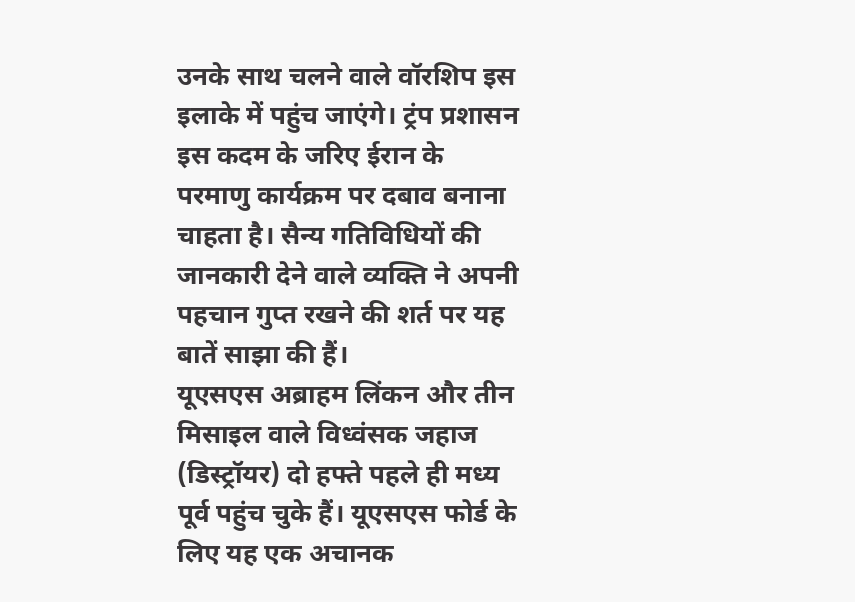उनके साथ चलने वाले वॉरशिप इस इलाके में पहुंच जाएंगे। ट्रंप प्रशासन इस कदम के जरिए ईरान के परमाणु कार्यक्रम पर दबाव बनाना चाहता है। सैन्य गतिविधियों की जानकारी देने वाले व्यक्ति ने अपनी पहचान गुप्त रखने की शर्त पर यह बातें साझा की हैं।
यूएसएस अब्राहम लिंकन और तीन मिसाइल वाले विध्वंसक जहाज (डिस्ट्रॉयर) दो हफ्ते पहले ही मध्य पूर्व पहुंच चुके हैं। यूएसएस फोर्ड के लिए यह एक अचानक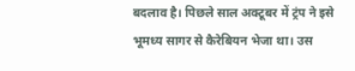बदलाव है। पिछले साल अक्टूबर में ट्रंप ने इसे भूमध्य सागर से कैरेबियन भेजा था। उस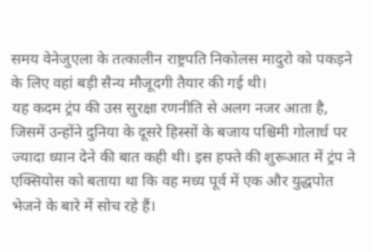समय वेनेजुएला के तत्कालीन राष्ट्रपति निकोलस मादुरो को पकड़ने के लिए वहां बड़ी सैन्य मौजूदगी तैयार की गई थी।
यह कदम ट्रंप की उस सुरक्षा रणनीति से अलग नजर आता है, जिसमें उन्होंने दुनिया के दूसरे हिस्सों के बजाय पश्चिमी गोलार्ध पर ज्यादा ध्यान देने की बात कही थी। इस हफ्ते की शुरूआत में ट्रंप ने एक्सियोस को बताया था कि वह मध्य पूर्व में एक और युद्धपोत भेजने के बारे में सोच रहे हैं।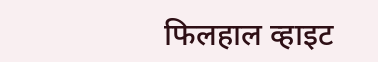फिलहाल व्हाइट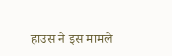हाउस ने इस मामले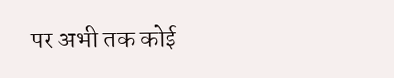पर अभी तक कोई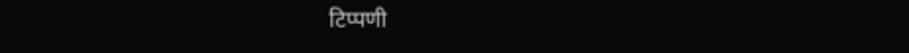टिप्पणी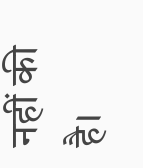नहीं की है।